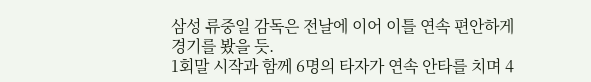삼성 류중일 감독은 전날에 이어 이틀 연속 편안하게 경기를 봤을 듯.
1회말 시작과 함께 6명의 타자가 연속 안타를 치며 4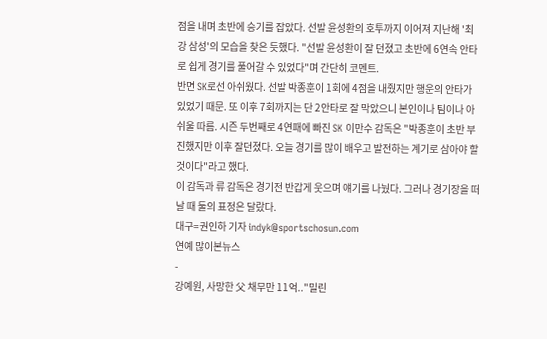점을 내며 초반에 승기를 잡았다. 선발 윤성환의 호투까지 이어져 지난해 '최강 삼성'의 모습을 찾은 듯했다. "선발 윤성환이 잘 던졌고 초반에 6연속 안타로 쉽게 경기를 풀어갈 수 있었다"며 간단히 코멘트.
반면 SK로선 아쉬웠다. 선발 박종훈이 1회에 4점을 내줬지만 행운의 안타가 있었기 때문. 또 이후 7회까지는 단 2안타로 잘 막았으니 본인이나 팀이나 아쉬울 따름. 시즌 두번째로 4연패에 빠진 SK 이만수 감독은 "박종훈이 초반 부진했지만 이후 잘던졌다. 오늘 경기를 많이 배우고 발전하는 계기로 삼아야 할 것이다"라고 했다.
이 감독과 류 감독은 경기전 반갑게 웃으며 얘기를 나눴다. 그러나 경기장을 떠날 때 둘의 표정은 달랐다.
대구=권인하 기자 indyk@sportschosun.com
연예 많이본뉴스
-
강예원, 사망한 父 채무만 11억.."밀린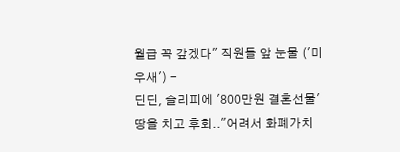월급 꼭 갚겠다" 직원들 앞 눈물 ('미우새') -
딘딘, 슬리피에 '800만원 결혼선물' 땅을 치고 후회.."어려서 화폐가치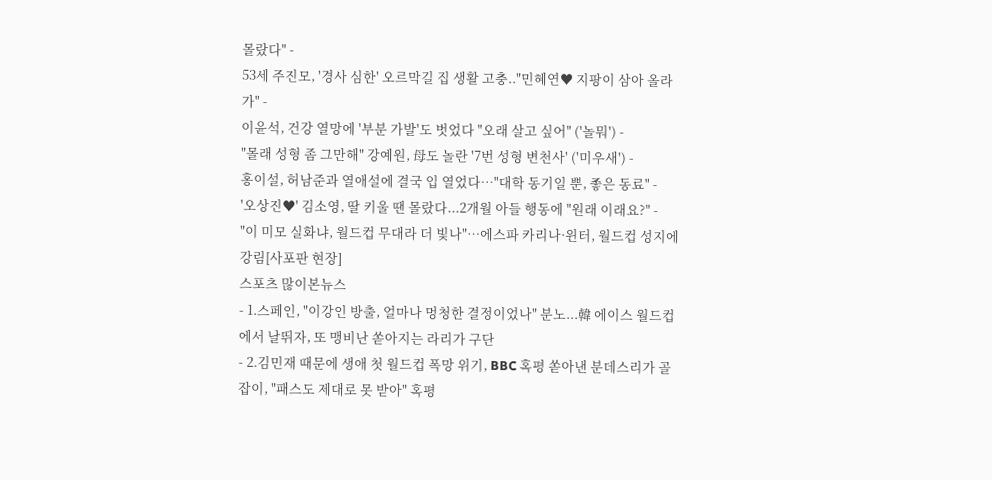몰랐다" -
53세 주진모, '경사 심한' 오르막길 집 생활 고충.."민혜연♥ 지팡이 삼아 올라가" -
이윤석, 건강 열망에 '부분 가발'도 벗었다 "오래 살고 싶어" ('놀뭐') -
"몰래 성형 좀 그만해" 강예원, 母도 놀란 '7번 성형 변천사' ('미우새') -
홍이설, 허남준과 열애설에 결국 입 열었다…"대학 동기일 뿐, 좋은 동료" -
'오상진♥' 김소영, 딸 키울 땐 몰랐다...2개월 아들 행동에 "원래 이래요?" -
"이 미모 실화냐, 월드컵 무대라 더 빛나"…에스파 카리나·윈터, 월드컵 성지에 강림[사포판 현장]
스포츠 많이본뉴스
- 1.스페인, "이강인 방출, 얼마나 멍청한 결정이었나" 분노...韓 에이스 월드컵에서 날뛰자, 또 맹비난 쏟아지는 라리가 구단
- 2.김민재 때문에 생애 첫 월드컵 폭망 위기, BBC 혹평 쏟아낸 분데스리가 골잡이, "패스도 제대로 못 받아" 혹평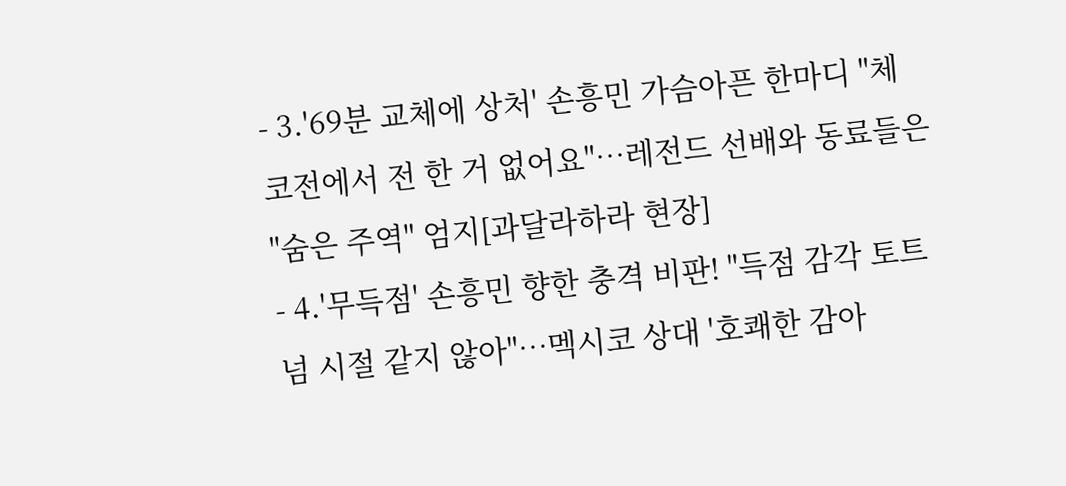- 3.'69분 교체에 상처' 손흥민 가슴아픈 한마디 "체코전에서 전 한 거 없어요"…레전드 선배와 동료들은 "숨은 주역" 엄지[과달라하라 현장]
- 4.'무득점' 손흥민 향한 충격 비판! "득점 감각 토트넘 시절 같지 않아"…멕시코 상대 '호쾌한 감아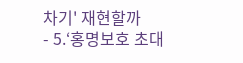차기' 재현할까
- 5.‘홍명보호 초대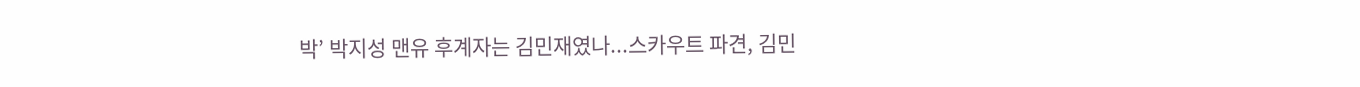박’ 박지성 맨유 후계자는 김민재였나...스카우트 파견, 김민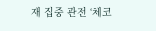재 집중 관전 ‘체코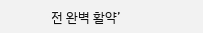전 완벽 활약’